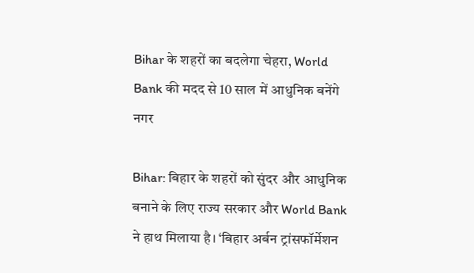Bihar के शहरों का बदलेगा चेहरा, World Bank की मदद से 10 साल में आधुनिक बनेंगे नगर

Bihar: बिहार के शहरों को सुंदर और आधुनिक बनाने के लिए राज्य सरकार और World Bank ने हाथ मिलाया है। ‘बिहार अर्बन ट्रांसफॉर्मेशन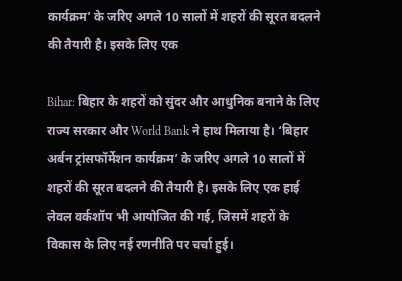कार्यक्रम’ के जरिए अगले 10 सालों में शहरों की सूरत बदलने की तैयारी है। इसके लिए एक

Bihar: बिहार के शहरों को सुंदर और आधुनिक बनाने के लिए राज्य सरकार और World Bank ने हाथ मिलाया है। ‘बिहार अर्बन ट्रांसफॉर्मेशन कार्यक्रम’ के जरिए अगले 10 सालों में शहरों की सूरत बदलने की तैयारी है। इसके लिए एक हाई लेवल वर्कशॉप भी आयोजित की गई, जिसमें शहरों के विकास के लिए नई रणनीति पर चर्चा हुई।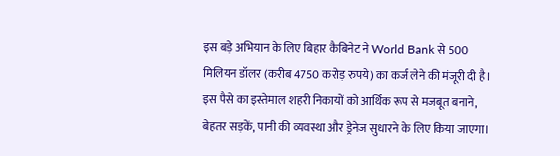इस बड़े अभियान के लिए बिहार कैबिनेट ने World Bank से 500 मिलियन डॉलर (करीब 4750 करोड़ रुपये) का कर्ज लेने की मंजूरी दी है। इस पैसे का इस्तेमाल शहरी निकायों को आर्थिक रूप से मजबूत बनाने, बेहतर सड़कें, पानी की व्यवस्था और ड्रेनेज सुधारने के लिए किया जाएगा।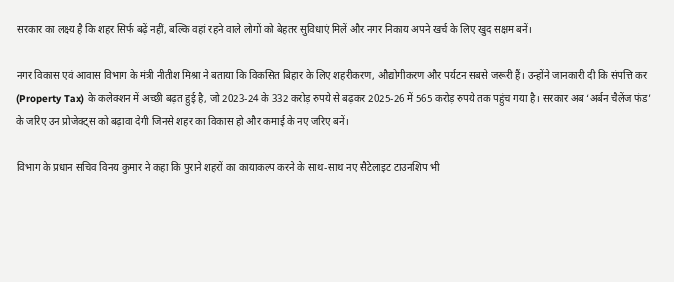सरकार का लक्ष्य है कि शहर सिर्फ बढ़ें नहीं, बल्कि वहां रहने वाले लोगों को बेहतर सुविधाएं मिलें और नगर निकाय अपने खर्च के लिए खुद सक्षम बनें।

नगर विकास एवं आवास विभाग के मंत्री नीतीश मिश्रा ने बताया कि विकसित बिहार के लिए शहरीकरण, औद्योगीकरण और पर्यटन सबसे जरूरी हैं। उन्होंने जानकारी दी कि संपत्ति कर (Property Tax) के कलेक्शन में अच्छी बढ़त हुई है, जो 2023-24 के 332 करोड़ रुपये से बढ़कर 2025-26 में 565 करोड़ रुपये तक पहुंच गया है। सरकार अब ‘अर्बन चैलेंज फंड’ के जरिए उन प्रोजेक्ट्स को बढ़ावा देगी जिनसे शहर का विकास हो और कमाई के नए जरिए बनें।

विभाग के प्रधान सचिव विनय कुमार ने कहा कि पुराने शहरों का कायाकल्प करने के साथ-साथ नए सैटेलाइट टाउनशिप भी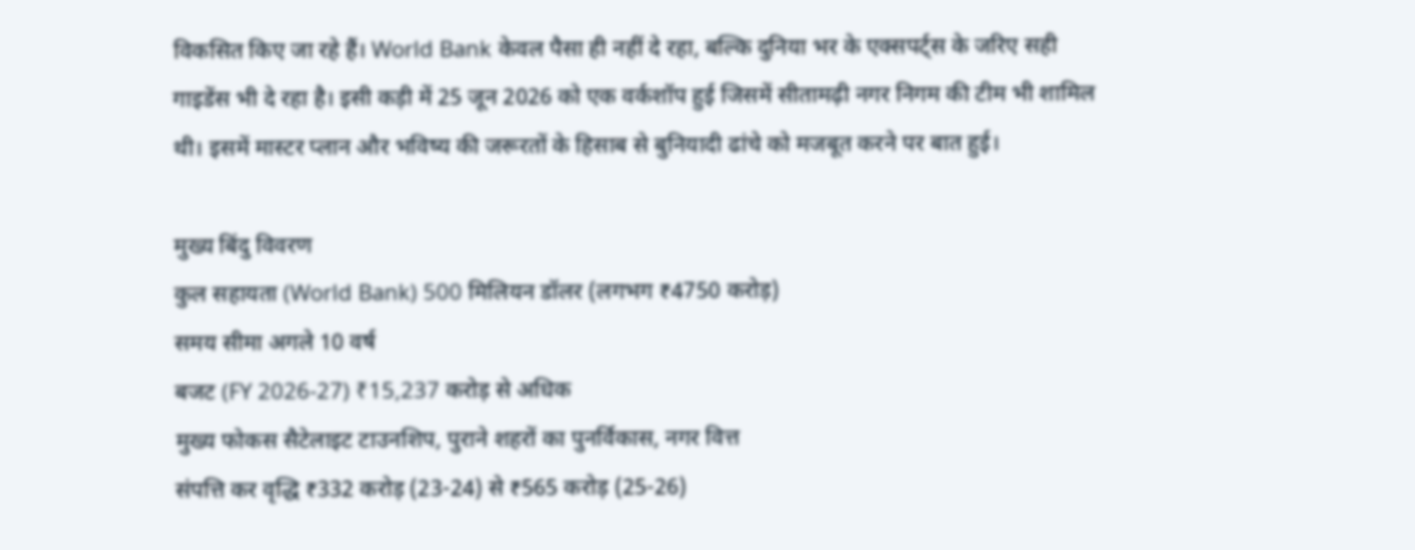विकसित किए जा रहे हैं। World Bank केवल पैसा ही नहीं दे रहा, बल्कि दुनिया भर के एक्सपर्ट्स के जरिए सही गाइडेंस भी दे रहा है। इसी कड़ी में 25 जून 2026 को एक वर्कशॉप हुई जिसमें सीतामढ़ी नगर निगम की टीम भी शामिल थी। इसमें मास्टर प्लान और भविष्य की जरूरतों के हिसाब से बुनियादी ढांचे को मजबूत करने पर बात हुई।

मुख्य बिंदु विवरण
कुल सहायता (World Bank) 500 मिलियन डॉलर (लगभग ₹4750 करोड़)
समय सीमा अगले 10 वर्ष
बजट (FY 2026-27) ₹15,237 करोड़ से अधिक
मुख्य फोकस सैटेलाइट टाउनशिप, पुराने शहरों का पुनर्विकास, नगर वित्त
संपत्ति कर वृद्धि ₹332 करोड़ (23-24) से ₹565 करोड़ (25-26)